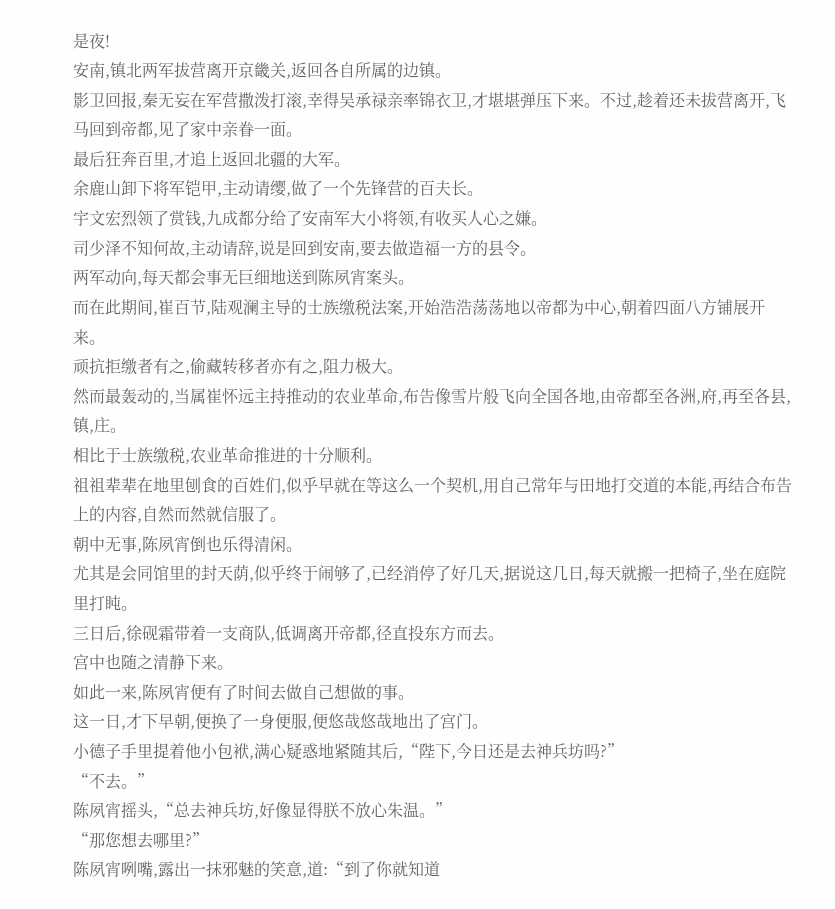是夜!
安南,镇北两军拔营离开京畿关,返回各自所属的边镇。
影卫回报,秦无妄在军营撒泼打滚,幸得吴承禄亲率锦衣卫,才堪堪弹压下来。不过,趁着还未拔营离开,飞马回到帝都,见了家中亲眷一面。
最后狂奔百里,才追上返回北疆的大军。
余鹿山卸下将军铠甲,主动请缨,做了一个先锋营的百夫长。
宇文宏烈领了赏钱,九成都分给了安南军大小将领,有收买人心之嫌。
司少泽不知何故,主动请辞,说是回到安南,要去做造福一方的县令。
两军动向,每天都会事无巨细地送到陈夙宵案头。
而在此期间,崔百节,陆观澜主导的士族缴税法案,开始浩浩荡荡地以帝都为中心,朝着四面八方铺展开来。
顽抗拒缴者有之,偷藏转移者亦有之,阻力极大。
然而最轰动的,当属崔怀远主持推动的农业革命,布告像雪片般飞向全国各地,由帝都至各洲,府,再至各县,镇,庄。
相比于士族缴税,农业革命推进的十分顺利。
祖祖辈辈在地里刨食的百姓们,似乎早就在等这么一个契机,用自己常年与田地打交道的本能,再结合布告上的内容,自然而然就信服了。
朝中无事,陈夙宵倒也乐得清闲。
尤其是会同馆里的封天荫,似乎终于闹够了,已经消停了好几天,据说这几日,每天就搬一把椅子,坐在庭院里打盹。
三日后,徐砚霜带着一支商队,低调离开帝都,径直投东方而去。
宫中也随之清静下来。
如此一来,陈夙宵便有了时间去做自己想做的事。
这一日,才下早朝,便换了一身便服,便悠哉悠哉地出了宫门。
小德子手里提着他小包袱,满心疑惑地紧随其后,“陛下,今日还是去神兵坊吗?”
“不去。”
陈夙宵摇头,“总去神兵坊,好像显得朕不放心朱温。”
“那您想去哪里?”
陈夙宵咧嘴,露出一抹邪魅的笑意,道:“到了你就知道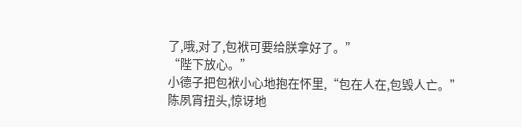了,哦,对了,包袱可要给朕拿好了。”
“陛下放心。”
小德子把包袱小心地抱在怀里,“包在人在,包毁人亡。”
陈夙宵扭头,惊讶地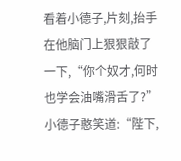看着小德子,片刻,抬手在他脑门上狠狠敲了一下,“你个奴才,何时也学会油嘴滑舌了?”
小德子憨笑道:“陛下,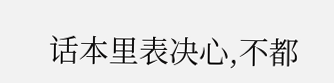话本里表决心,不都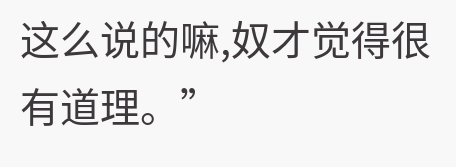这么说的嘛,奴才觉得很有道理。”